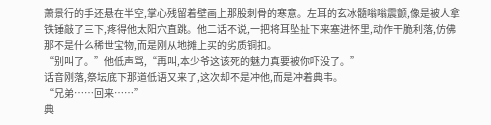萧景行的手还悬在半空,掌心残留着壁画上那股刺骨的寒意。左耳的玄冰髓嗡嗡震颤,像是被人拿铁锤敲了三下,疼得他太阳穴直跳。他二话不说,一把将耳坠扯下来塞进怀里,动作干脆利落,仿佛那不是什么稀世宝物,而是刚从地摊上买的劣质铜扣。
“别叫了。”他低声骂,“再叫,本少爷这该死的魅力真要被你吓没了。”
话音刚落,祭坛底下那道低语又来了,这次却不是冲他,而是冲着典韦。
“兄弟……回来……”
典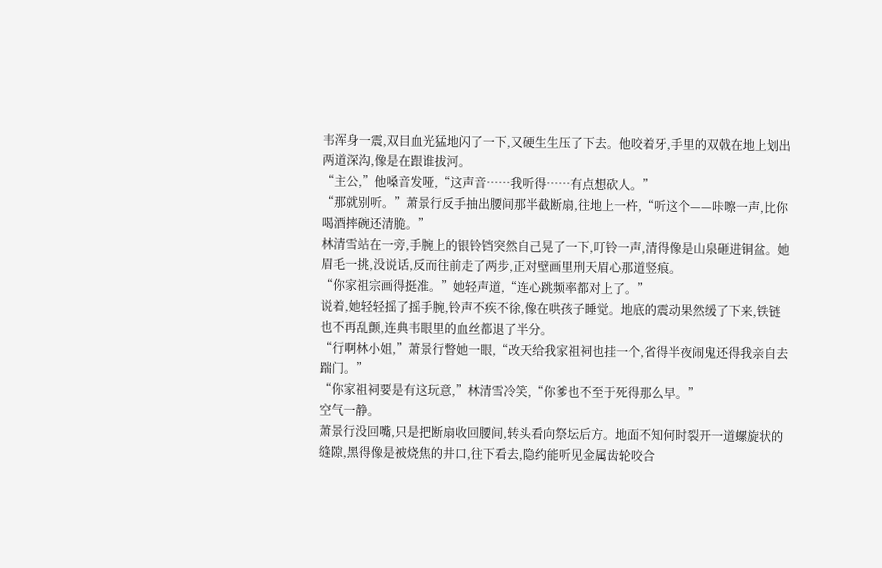韦浑身一震,双目血光猛地闪了一下,又硬生生压了下去。他咬着牙,手里的双戟在地上划出两道深沟,像是在跟谁拔河。
“主公,”他嗓音发哑,“这声音……我听得……有点想砍人。”
“那就别听。”萧景行反手抽出腰间那半截断扇,往地上一杵,“听这个——咔嚓一声,比你喝酒摔碗还清脆。”
林清雪站在一旁,手腕上的银铃铛突然自己晃了一下,叮铃一声,清得像是山泉砸进铜盆。她眉毛一挑,没说话,反而往前走了两步,正对壁画里刑天眉心那道竖痕。
“你家祖宗画得挺准。”她轻声道,“连心跳频率都对上了。”
说着,她轻轻摇了摇手腕,铃声不疾不徐,像在哄孩子睡觉。地底的震动果然缓了下来,铁链也不再乱颤,连典韦眼里的血丝都退了半分。
“行啊林小姐,”萧景行瞥她一眼,“改天给我家祖祠也挂一个,省得半夜闹鬼还得我亲自去踹门。”
“你家祖祠要是有这玩意,”林清雪冷笑,“你爹也不至于死得那么早。”
空气一静。
萧景行没回嘴,只是把断扇收回腰间,转头看向祭坛后方。地面不知何时裂开一道螺旋状的缝隙,黑得像是被烧焦的井口,往下看去,隐约能听见金属齿轮咬合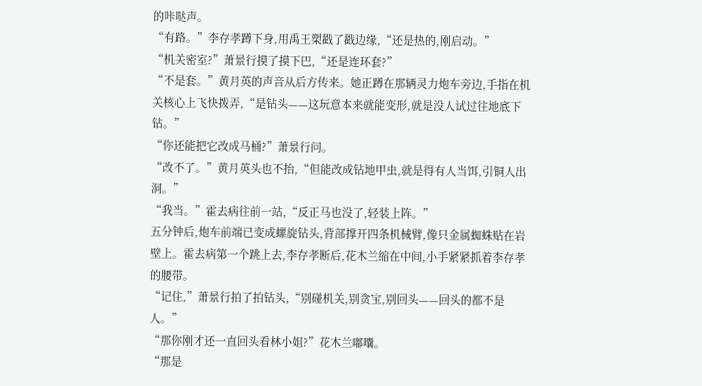的咔哒声。
“有路。”李存孝蹲下身,用禹王槊戳了戳边缘,“还是热的,刚启动。”
“机关密室?”萧景行摸了摸下巴,“还是连环套?”
“不是套。”黄月英的声音从后方传来。她正蹲在那辆灵力炮车旁边,手指在机关核心上飞快拨弄,“是钻头——这玩意本来就能变形,就是没人试过往地底下钻。”
“你还能把它改成马桶?”萧景行问。
“改不了。”黄月英头也不抬,“但能改成钻地甲虫,就是得有人当饵,引铜人出洞。”
“我当。”霍去病往前一站,“反正马也没了,轻装上阵。”
五分钟后,炮车前端已变成螺旋钻头,背部撑开四条机械臂,像只金属蜘蛛贴在岩壁上。霍去病第一个跳上去,李存孝断后,花木兰缩在中间,小手紧紧抓着李存孝的腰带。
“记住,”萧景行拍了拍钻头,“别碰机关,别贪宝,别回头——回头的都不是人。”
“那你刚才还一直回头看林小姐?”花木兰嘟囔。
“那是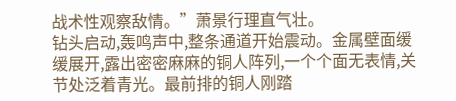战术性观察敌情。”萧景行理直气壮。
钻头启动,轰鸣声中,整条通道开始震动。金属壁面缓缓展开,露出密密麻麻的铜人阵列,一个个面无表情,关节处泛着青光。最前排的铜人刚踏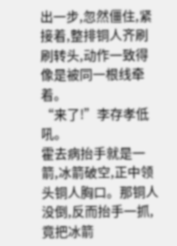出一步,忽然僵住,紧接着,整排铜人齐刷刷转头,动作一致得像是被同一根线牵着。
“来了!”李存孝低吼。
霍去病抬手就是一箭,冰箭破空,正中领头铜人胸口。那铜人没倒,反而抬手一抓,竟把冰箭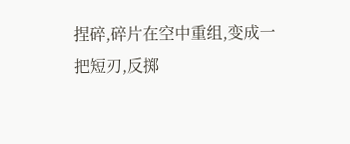捏碎,碎片在空中重组,变成一把短刃,反掷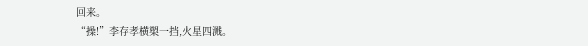回来。
“操!”李存孝横槊一挡,火星四溅。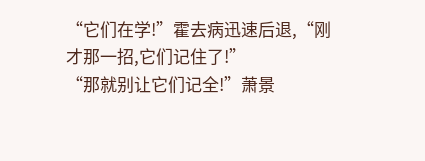“它们在学!”霍去病迅速后退,“刚才那一招,它们记住了!”
“那就别让它们记全!”萧景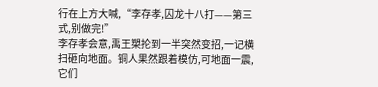行在上方大喊,“李存孝,囚龙十八打——第三式,别做完!”
李存孝会意,禹王槊抡到一半突然变招,一记横扫砸向地面。铜人果然跟着模仿,可地面一震,它们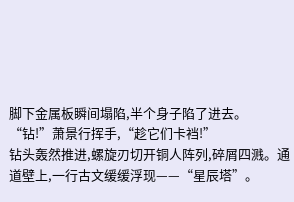脚下金属板瞬间塌陷,半个身子陷了进去。
“钻!”萧景行挥手,“趁它们卡裆!”
钻头轰然推进,螺旋刃切开铜人阵列,碎屑四溅。通道壁上,一行古文缓缓浮现——“星辰塔”。